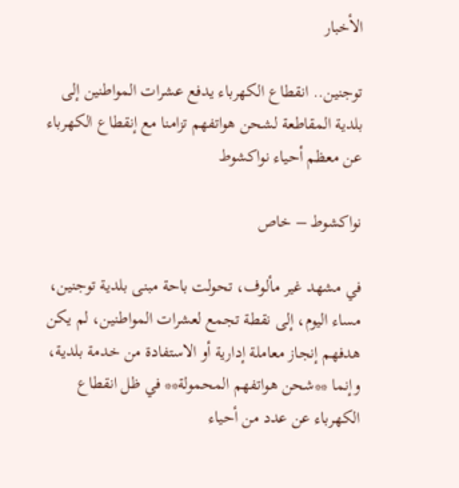الأخبار

توجنين.. انقطاع الكهرباء يدفع عشرات المواطنين إلى بلدية المقاطعة لشحن هواتفهم تزامنا مع إنقطاع الكهرباء عن معظم أحياء نواكشوط

نواكشوط – خاص

في مشهد غير مألوف، تحولت باحة مبنى بلدية توجنين، مساء اليوم، إلى نقطة تجمع لعشرات المواطنين، لم يكن هدفهم إنجاز معاملة إدارية أو الاستفادة من خدمة بلدية، وإنما **شحن هواتفهم المحمولة** في ظل انقطاع الكهرباء عن عدد من أحياء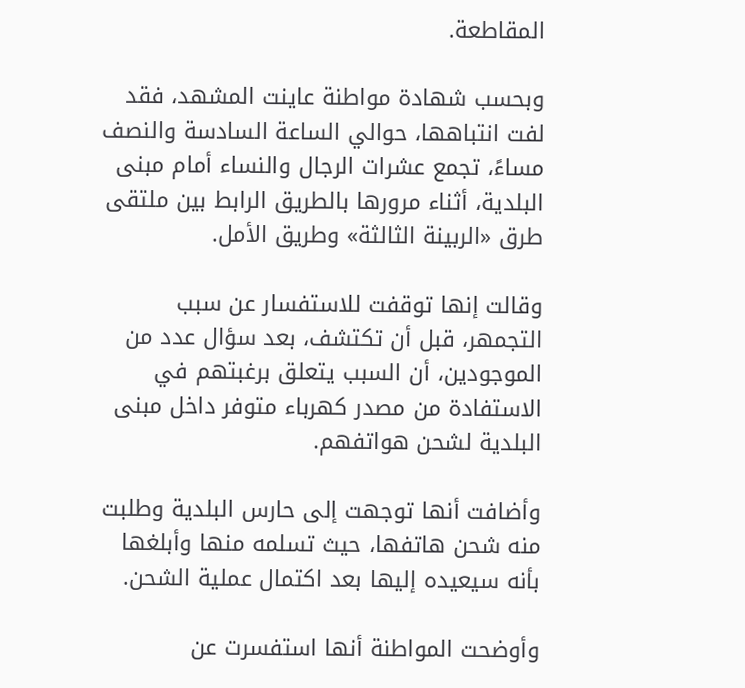المقاطعة.

وبحسب شهادة مواطنة عاينت المشهد، فقد لفت انتباهها، حوالي الساعة السادسة والنصف مساءً، تجمع عشرات الرجال والنساء أمام مبنى البلدية، أثناء مرورها بالطريق الرابط بين ملتقى طرق «الربينة الثالثة» وطريق الأمل.

وقالت إنها توقفت للاستفسار عن سبب التجمهر، قبل أن تكتشف، بعد سؤال عدد من الموجودين، أن السبب يتعلق برغبتهم في الاستفادة من مصدر كهرباء متوفر داخل مبنى البلدية لشحن هواتفهم.

وأضافت أنها توجهت إلى حارس البلدية وطلبت منه شحن هاتفها، حيث تسلمه منها وأبلغها بأنه سيعيده إليها بعد اكتمال عملية الشحن.

وأوضحت المواطنة أنها استفسرت عن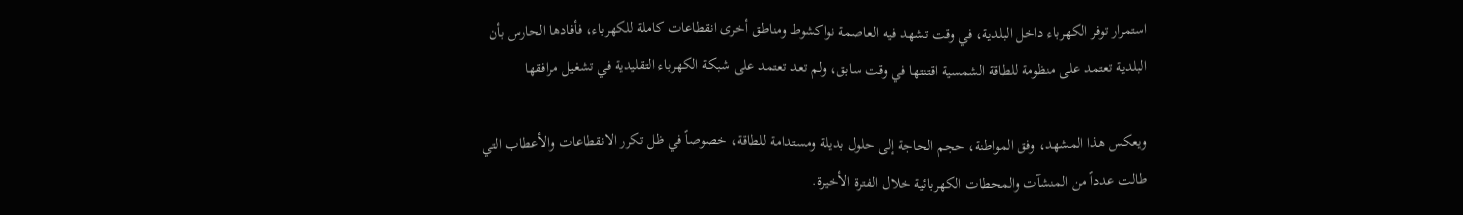استمرار توفر الكهرباء داخل البلدية، في وقت تشهد فيه العاصمة نواكشوط ومناطق أخرى انقطاعات كاملة للكهرباء، فأفادها الحارس بأن البلدية تعتمد على منظومة للطاقة الشمسية اقتنتها في وقت سابق، ولم تعد تعتمد على شبكة الكهرباء التقليدية في تشغيل مرافقها

ويعكس هذا المشهد، وفق المواطنة، حجم الحاجة إلى حلول بديلة ومستدامة للطاقة، خصوصاً في ظل تكرر الانقطاعات والأعطاب التي طالت عدداً من المنشآت والمحطات الكهربائية خلال الفترة الأخيرة.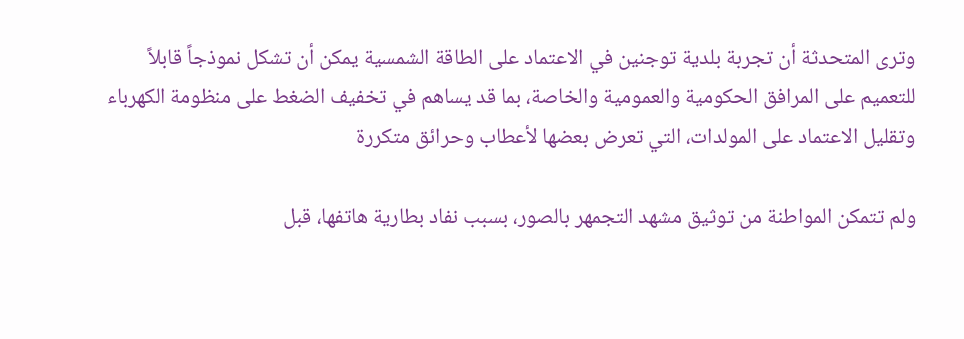وترى المتحدثة أن تجربة بلدية توجنين في الاعتماد على الطاقة الشمسية يمكن أن تشكل نموذجاً قابلاً للتعميم على المرافق الحكومية والعمومية والخاصة، بما قد يساهم في تخفيف الضغط على منظومة الكهرباء وتقليل الاعتماد على المولدات، التي تعرض بعضها لأعطاب وحرائق متكررة

ولم تتمكن المواطنة من توثيق مشهد التجمهر بالصور، بسبب نفاد بطارية هاتفها، قبل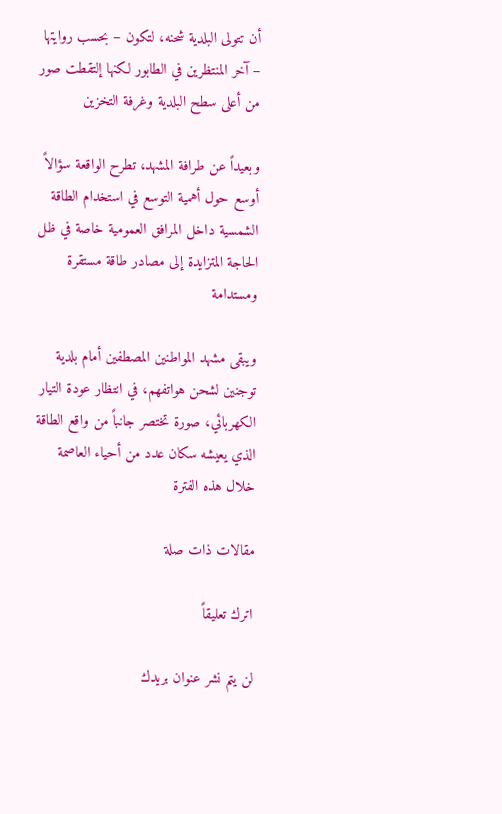أن تتولى البلدية شحنه، لتكون – بحسب روايتها – آخر المنتظرين في الطابور لكنها إلتقطت صور من أعلى سطح البلدية وغرفة التخزين

وبعيداً عن طرافة المشهد، تطرح الواقعة سؤالاً أوسع حول أهمية التوسع في استخدام الطاقة الشمسية داخل المرافق العمومية خاصة في ظل الحاجة المتزايدة إلى مصادر طاقة مستقرة ومستدامة

ويبقى مشهد المواطنين المصطفين أمام بلدية توجنين لشحن هواتفهم، في انتظار عودة التيار الكهربائي، صورة تختصر جانباً من واقع الطاقة الذي يعيشه سكان عدد من أحياء العاصمة خلال هذه الفترة

مقالات ذات صلة

اترك تعليقاً

لن يتم نشر عنوان بريدك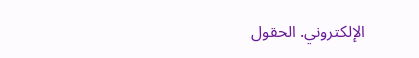الإلكتروني. الحقول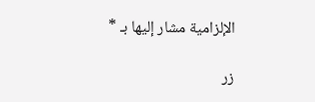الإلزامية مشار إليها بـ *

زر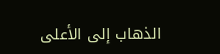الذهاب إلى الأعلى